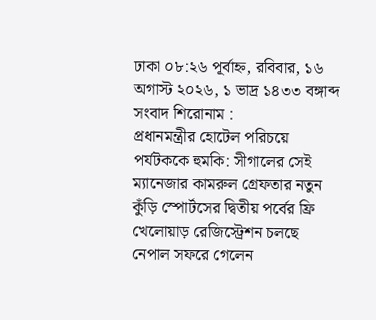ঢাকা ০৮:২৬ পূর্বাহ্ন, রবিবার, ১৬ অগাস্ট ২০২৬, ১ ভাদ্র ১৪৩৩ বঙ্গাব্দ
সংবাদ শিরোনাম :
প্রধানমন্ত্রীর হোটেল পরিচয়ে পর্যটককে হুমকি: সীগালের সেই ম্যানেজার কামরুল গ্রেফতার নতুন কুঁড়ি স্পোর্টসের দ্বিতীয় পর্বের ফ্রি খেলোয়াড় রেজিস্ট্রেশন চলছে নেপাল সফরে গেলেন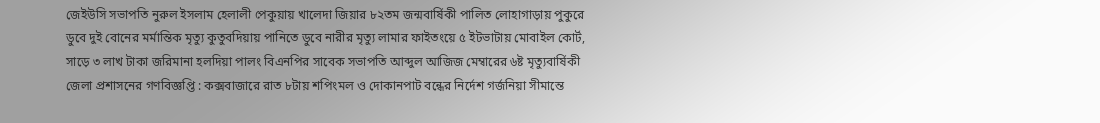জেইউসি সভাপতি নুরুল ইসলাম হেলালী পেকুয়ায় খালেদা জিয়ার ৮২তম জন্মবার্ষিকী পালিত লোহাগাড়ায় পুকুরে ডুবে দুই বোনের মর্মান্তিক মৃত্যু কুতুবদিয়ায় পানিতে ডুবে নারীর মৃত্যু লামার ফাইতংয়ে ৫ ইটভাটায় মোবাইল কোর্ট, সাড়ে ৩ লাখ টাকা জরিমানা হলদিয়া পালং বিএনপির সাবেক সভাপতি আব্দুল আজিজ মেম্বারের ৬ষ্ট মৃত্যুবার্ষিকী জেলা প্রশাসনের গণবিজ্ঞপ্তি : কক্সবাজারে রাত ৮টায় শপিংমল ও দোকানপাট বন্ধের নির্দেশ গর্জনিয়া সীমান্তে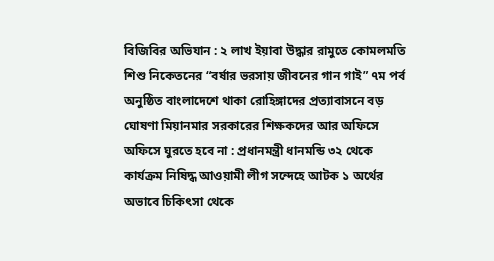বিজিবির অভিযান : ২ লাখ ইয়াবা উদ্ধার রামুতে কোমলমতি শিশু নিকেতনের “বর্ষার ভরসায় জীবনের গান গাই” ৭ম পর্ব অনুষ্ঠিত বাংলাদেশে থাকা রোহিঙ্গাদের প্রত্যাবাসনে বড় ঘোষণা মিয়ানমার সরকারের শিক্ষকদের আর অফিসে অফিসে ঘুরতে হবে না : প্রধানমন্ত্রী ধানমন্ডি ৩২ থেকে কার্যক্রম নিষিদ্ধ আওয়ামী লীগ সন্দেহে আটক ১ অর্থের অভাবে চিকিৎসা থেকে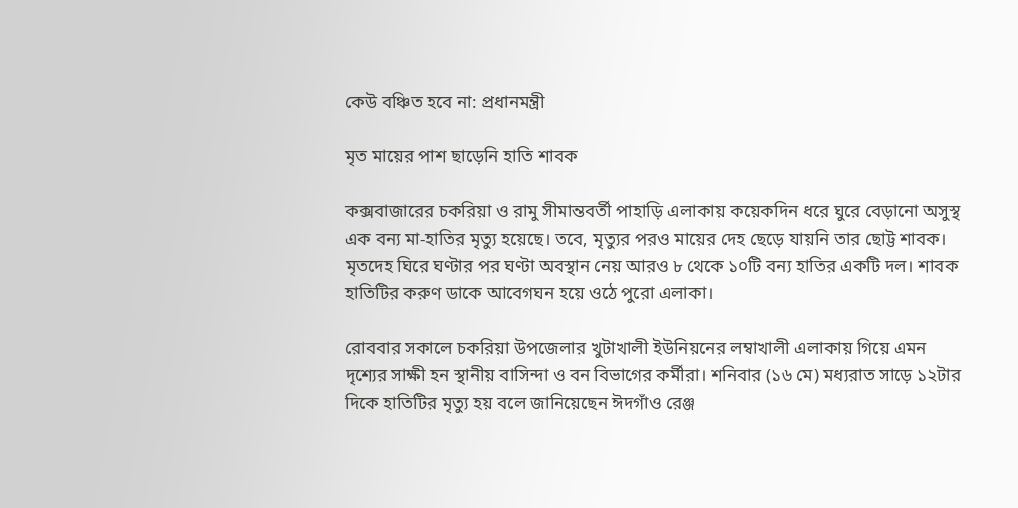কেউ বঞ্চিত হবে না: প্রধানমন্ত্রী

মৃত মায়ের পাশ ছাড়েনি হাতি শাবক

কক্সবাজারের চকরিয়া ও রামু সীমান্তবর্তী পাহাড়ি এলাকায় কয়েকদিন ধরে ঘুরে বেড়ানো অসুস্থ এক বন্য মা-হাতির মৃত্যু হয়েছে। তবে, মৃত্যুর পরও মায়ের দেহ ছেড়ে যায়নি তার ছোট্ট শাবক। মৃতদেহ ঘিরে ঘণ্টার পর ঘণ্টা অবস্থান নেয় আরও ৮ থেকে ১০টি বন্য হাতির একটি দল। শাবক হাতিটির করুণ ডাকে আবেগঘন হয়ে ওঠে পুরো এলাকা।

রোববার সকালে চকরিয়া উপজেলার খুটাখালী ইউনিয়নের লম্বাখালী এলাকায় গিয়ে এমন দৃশ্যের সাক্ষী হন স্থানীয় বাসিন্দা ও বন বিভাগের কর্মীরা। শনিবার (১৬ মে) মধ্যরাত সাড়ে ১২টার দিকে হাতিটির মৃত্যু হয় বলে জানিয়েছেন ঈদগাঁও রেঞ্জ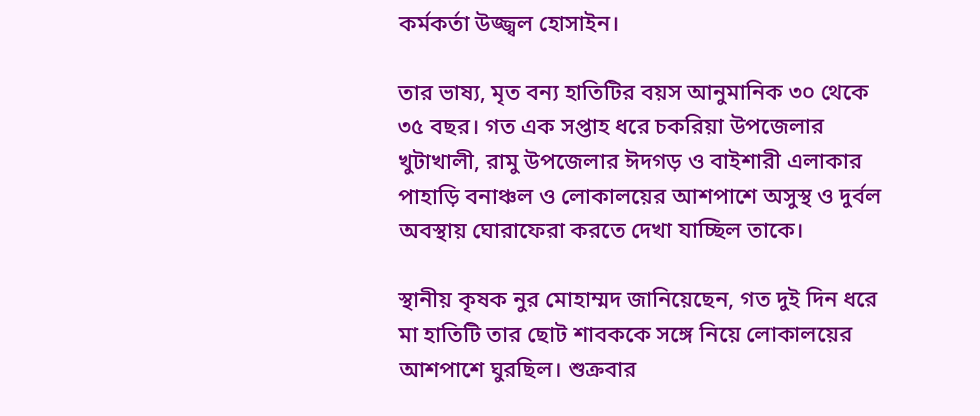কর্মকর্তা উজ্জ্বল হোসাইন।

তার ভাষ্য, মৃত বন্য হাতিটির বয়স আনুমানিক ৩০ থেকে ৩৫ বছর। গত এক সপ্তাহ ধরে চকরিয়া উপজেলার খুটাখালী, রামু উপজেলার ঈদগড় ও বাইশারী এলাকার পাহাড়ি বনাঞ্চল ও লোকালয়ের আশপাশে অসুস্থ ও দুর্বল অবস্থায় ঘোরাফেরা করতে দেখা যাচ্ছিল তাকে।

স্থানীয় কৃষক নুর মোহাম্মদ জানিয়েছেন, গত দুই দিন ধরে মা হাতিটি তার ছোট শাবককে সঙ্গে নিয়ে লোকালয়ের আশপাশে ঘুরছিল। শুক্রবার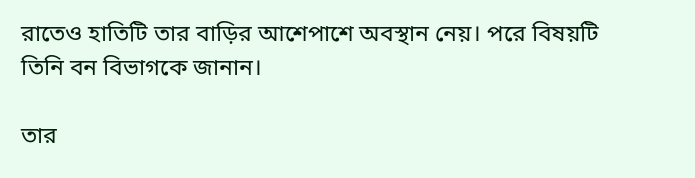রাতেও হাতিটি তার বাড়ির আশেপাশে অবস্থান নেয়। পরে বিষয়টি তিনি বন বিভাগকে জানান।

তার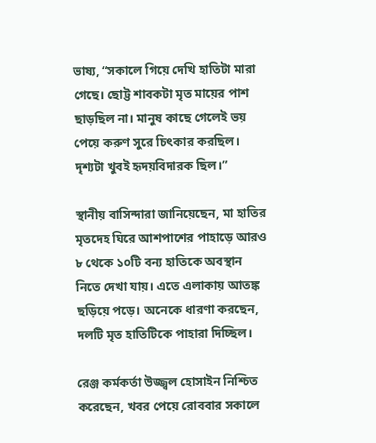ভাষ্য, “সকালে গিয়ে দেখি হাতিটা মারা গেছে। ছোট্ট শাবকটা মৃত মায়ের পাশ ছাড়ছিল না। মানুষ কাছে গেলেই ভয় পেয়ে করুণ সুরে চিৎকার করছিল। দৃশ্যটা খুবই হৃদয়বিদারক ছিল।”

স্থানীয় বাসিন্দারা জানিয়েছেন, মা হাতির মৃতদেহ ঘিরে আশপাশের পাহাড়ে আরও ৮ থেকে ১০টি বন্য হাতিকে অবস্থান নিতে দেখা যায়। এতে এলাকায় আতঙ্ক ছড়িয়ে পড়ে। অনেকে ধারণা করছেন, দলটি মৃত হাতিটিকে পাহারা দিচ্ছিল।

রেঞ্জ কর্মকর্তা উজ্জ্বল হোসাইন নিশ্চিত করেছেন, খবর পেয়ে রোববার সকালে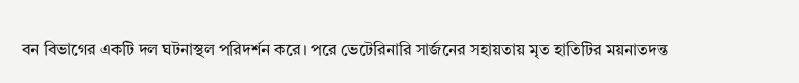বন বিভাগের একটি দল ঘটনাস্থল পরিদর্শন করে। পরে ভেটেরিনারি সার্জনের সহায়তায় মৃত হাতিটির ময়নাতদন্ত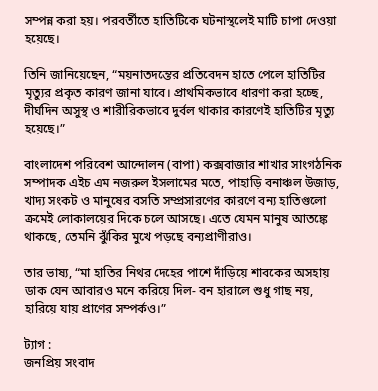সম্পন্ন করা হয়। পরবর্তীতে হাতিটিকে ঘটনাস্থলেই মাটি চাপা দেওয়া হয়েছে।

তিনি জানিয়েছেন, “ময়নাতদন্তের প্রতিবেদন হাতে পেলে হাতিটির মৃত্যুর প্রকৃত কারণ জানা যাবে। প্রাথমিকভাবে ধারণা করা হচ্ছে, দীর্ঘদিন অসুস্থ ও শারীরিকভাবে দুর্বল থাকার কারণেই হাতিটির মৃত্যু হয়েছে।”

বাংলাদেশ পরিবেশ আন্দোলন (বাপা) কক্সবাজার শাখার সাংগঠনিক সম্পাদক এইচ এম নজরুল ইসলামের মতে, পাহাড়ি বনাঞ্চল উজাড়, খাদ্য সংকট ও মানুষের বসতি সম্প্রসারণের কারণে বন্য হাতিগুলো ক্রমেই লোকালয়ের দিকে চলে আসছে। এতে যেমন মানুষ আতঙ্কে থাকছে, তেমনি ঝুঁকির মুখে পড়ছে বন্যপ্রাণীরাও।

তার ভাষ্য, “মা হাতির নিথর দেহের পাশে দাঁড়িয়ে শাবকের অসহায় ডাক যেন আবারও মনে করিয়ে দিল- বন হারালে শুধু গাছ নয়, হারিয়ে যায় প্রাণের সম্পর্কও।”

ট্যাগ :
জনপ্রিয় সংবাদ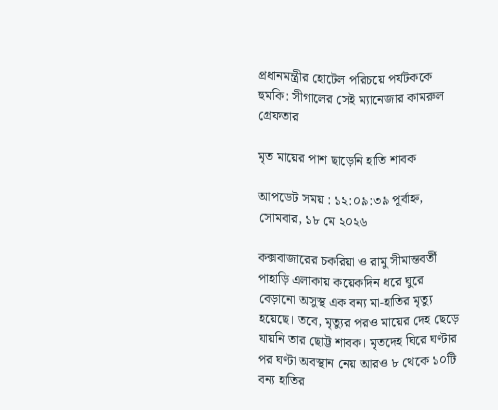প্রধানমন্ত্রীর হোটেল পরিচয়ে পর্যটককে হুমকি: সীগালের সেই ম্যানেজার কামরুল গ্রেফতার

মৃত মায়ের পাশ ছাড়েনি হাতি শাবক

আপডেট সময় : ১২:০৯:৩৯ পূর্বাহ্ন, সোমবার, ১৮ মে ২০২৬

কক্সবাজারের চকরিয়া ও রামু সীমান্তবর্তী পাহাড়ি এলাকায় কয়েকদিন ধরে ঘুরে বেড়ানো অসুস্থ এক বন্য মা-হাতির মৃত্যু হয়েছে। তবে, মৃত্যুর পরও মায়ের দেহ ছেড়ে যায়নি তার ছোট্ট শাবক। মৃতদেহ ঘিরে ঘণ্টার পর ঘণ্টা অবস্থান নেয় আরও ৮ থেকে ১০টি বন্য হাতির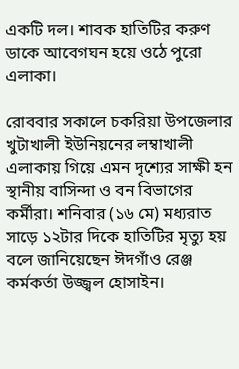একটি দল। শাবক হাতিটির করুণ ডাকে আবেগঘন হয়ে ওঠে পুরো এলাকা।

রোববার সকালে চকরিয়া উপজেলার খুটাখালী ইউনিয়নের লম্বাখালী এলাকায় গিয়ে এমন দৃশ্যের সাক্ষী হন স্থানীয় বাসিন্দা ও বন বিভাগের কর্মীরা। শনিবার (১৬ মে) মধ্যরাত সাড়ে ১২টার দিকে হাতিটির মৃত্যু হয় বলে জানিয়েছেন ঈদগাঁও রেঞ্জ কর্মকর্তা উজ্জ্বল হোসাইন।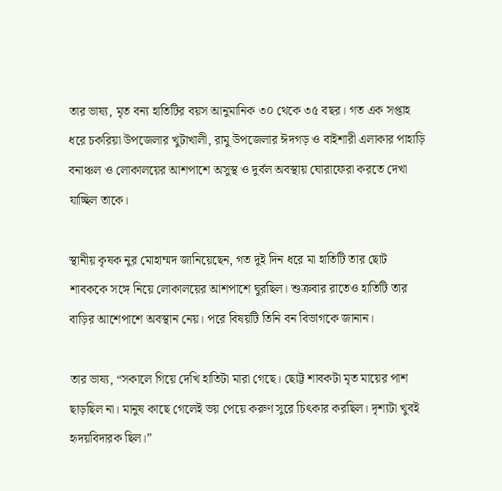তার ভাষ্য, মৃত বন্য হাতিটির বয়স আনুমানিক ৩০ থেকে ৩৫ বছর। গত এক সপ্তাহ ধরে চকরিয়া উপজেলার খুটাখালী, রামু উপজেলার ঈদগড় ও বাইশারী এলাকার পাহাড়ি বনাঞ্চল ও লোকালয়ের আশপাশে অসুস্থ ও দুর্বল অবস্থায় ঘোরাফেরা করতে দেখা যাচ্ছিল তাকে।

স্থানীয় কৃষক নুর মোহাম্মদ জানিয়েছেন, গত দুই দিন ধরে মা হাতিটি তার ছোট শাবককে সঙ্গে নিয়ে লোকালয়ের আশপাশে ঘুরছিল। শুক্রবার রাতেও হাতিটি তার বাড়ির আশেপাশে অবস্থান নেয়। পরে বিষয়টি তিনি বন বিভাগকে জানান।

তার ভাষ্য, “সকালে গিয়ে দেখি হাতিটা মারা গেছে। ছোট্ট শাবকটা মৃত মায়ের পাশ ছাড়ছিল না। মানুষ কাছে গেলেই ভয় পেয়ে করুণ সুরে চিৎকার করছিল। দৃশ্যটা খুবই হৃদয়বিদারক ছিল।”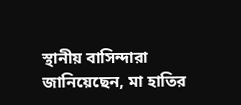স্থানীয় বাসিন্দারা জানিয়েছেন, মা হাতির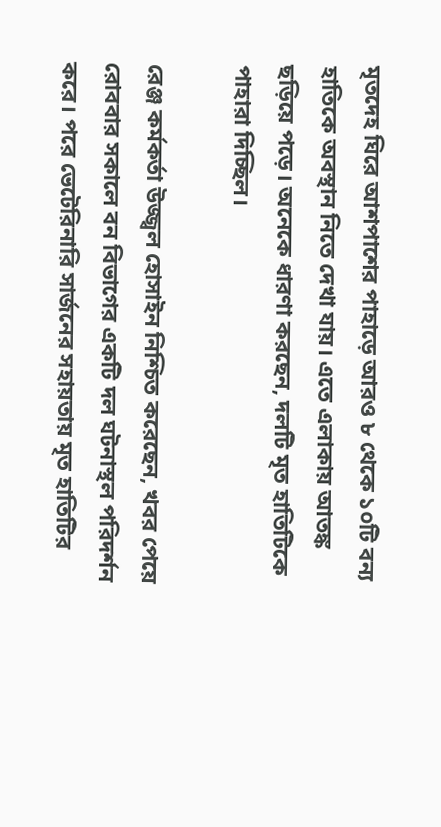মৃতদেহ ঘিরে আশপাশের পাহাড়ে আরও ৮ থেকে ১০টি বন্য হাতিকে অবস্থান নিতে দেখা যায়। এতে এলাকায় আতঙ্ক ছড়িয়ে পড়ে। অনেকে ধারণা করছেন, দলটি মৃত হাতিটিকে পাহারা দিচ্ছিল।

রেঞ্জ কর্মকর্তা উজ্জ্বল হোসাইন নিশ্চিত করেছেন, খবর পেয়ে রোববার সকালে বন বিভাগের একটি দল ঘটনাস্থল পরিদর্শন করে। পরে ভেটেরিনারি সার্জনের সহায়তায় মৃত হাতিটির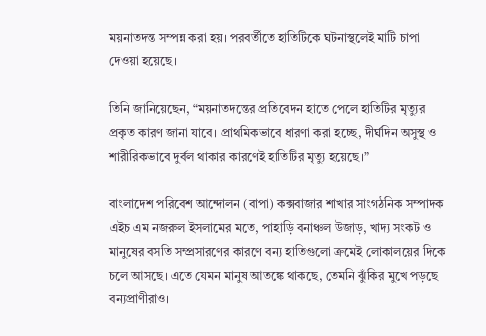ময়নাতদন্ত সম্পন্ন করা হয়। পরবর্তীতে হাতিটিকে ঘটনাস্থলেই মাটি চাপা দেওয়া হয়েছে।

তিনি জানিয়েছেন, “ময়নাতদন্তের প্রতিবেদন হাতে পেলে হাতিটির মৃত্যুর প্রকৃত কারণ জানা যাবে। প্রাথমিকভাবে ধারণা করা হচ্ছে, দীর্ঘদিন অসুস্থ ও শারীরিকভাবে দুর্বল থাকার কারণেই হাতিটির মৃত্যু হয়েছে।”

বাংলাদেশ পরিবেশ আন্দোলন (বাপা) কক্সবাজার শাখার সাংগঠনিক সম্পাদক এইচ এম নজরুল ইসলামের মতে, পাহাড়ি বনাঞ্চল উজাড়, খাদ্য সংকট ও মানুষের বসতি সম্প্রসারণের কারণে বন্য হাতিগুলো ক্রমেই লোকালয়ের দিকে চলে আসছে। এতে যেমন মানুষ আতঙ্কে থাকছে, তেমনি ঝুঁকির মুখে পড়ছে বন্যপ্রাণীরাও।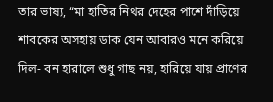তার ভাষ্য, “মা হাতির নিথর দেহের পাশে দাঁড়িয়ে শাবকের অসহায় ডাক যেন আবারও মনে করিয়ে দিল- বন হারালে শুধু গাছ নয়, হারিয়ে যায় প্রাণের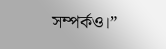সম্পর্কও।”